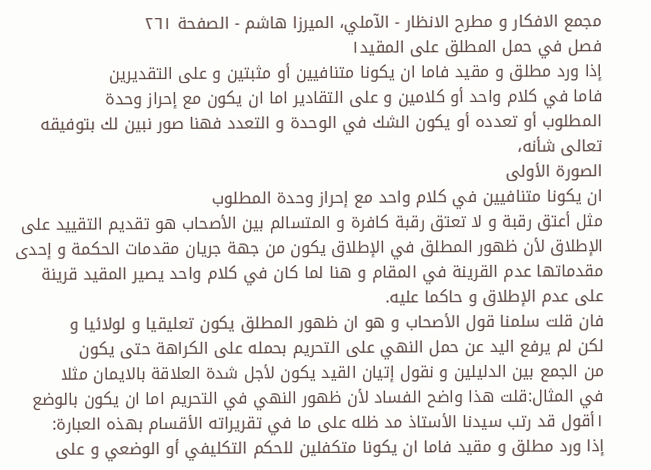مجمع الافكار و مطرح الانظار - الآملي، الميرزا هاشم - الصفحة ٢٦١
فصل في حمل المطلق على المقيد١
إذا ورد مطلق و مقيد فاما ان يكونا متنافيين أو مثبتين و على التقديرين
فاما في كلام واحد أو كلامين و على التقادير اما ان يكون مع إحراز وحدة
المطلوب أو تعدده أو يكون الشك في الوحدة و التعدد فهنا صور نبين لك بتوفيقه
تعالى شأنه،
الصورة الأولى
ان يكونا متنافيين في كلام واحد مع إحراز وحدة المطلوب
مثل أعتق رقبة و لا تعتق رقبة كافرة و المتسالم بين الأصحاب هو تقديم التقييد على
الإطلاق لأن ظهور المطلق في الإطلاق يكون من جهة جريان مقدمات الحكمة و إحدى
مقدماتها عدم القرينة في المقام و هنا لما كان في كلام واحد يصير المقيد قرينة
على عدم الإطلاق و حاكما عليه.
فان قلت سلمنا قول الأصحاب و هو ان ظهور المطلق يكون تعليقيا و لولائيا و
لكن لم يرفع اليد عن حمل النهي على التحريم بحمله على الكراهة حتى يكون
من الجمع بين الدليلين و نقول إتيان القيد يكون لأجل شدة العلاقة بالايمان مثلا
في المثال:قلت هذا واضح الفساد لأن ظهور النهي في التحريم اما ان يكون بالوضع
١أقول قد رتب سيدنا الأستاذ مد ظله على ما في تقريراته الأقسام بهذه العبارة:
إذا ورد مطلق و مقيد فاما ان يكونا متكفلين للحكم التكليفي أو الوضعي و على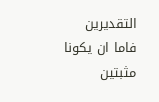التقديرين
فاما ان يكونا مثبتين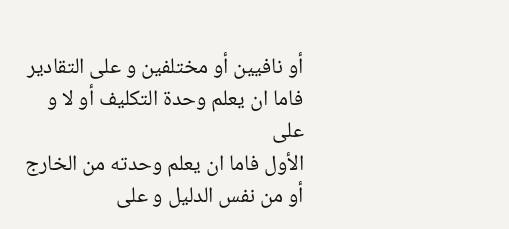أو نافيين أو مختلفين و على التقادير فاما ان يعلم وحدة التكليف أو لا و على
الأول فاما ان يعلم وحدته من الخارج أو من نفس الدليل و على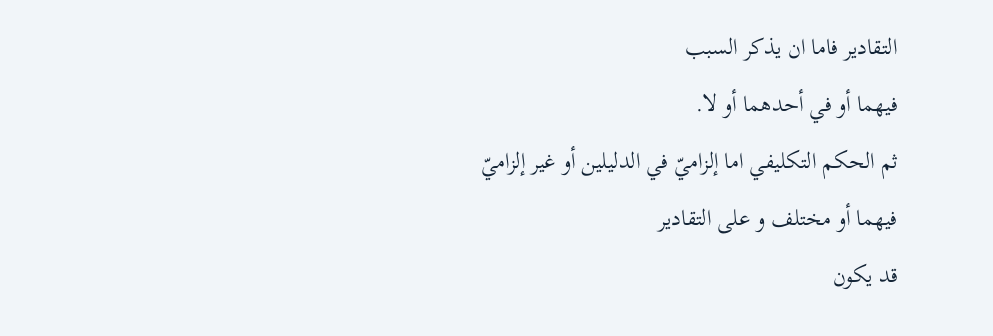التقادير فاما ان يذكر السبب
فيهما أو في أحدهما أو لا.
ثم الحكم التكليفي اما إلزاميّ في الدليلين أو غير إلزاميّ فيهما أو مختلف و على التقادير
قد يكون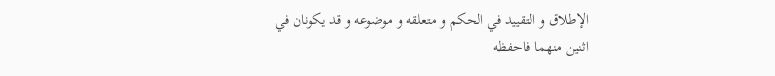الإطلاق و التقييد في الحكم و متعلقه و موضوعه و قد يكونان في اثنين منهما فاحفظه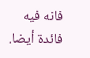فانه فيه فائدة أيضا.